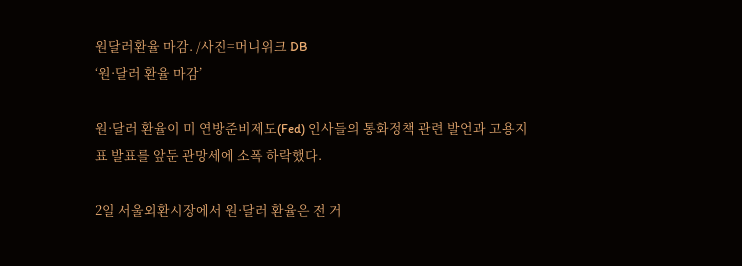원달러환율 마감. /사진=머니위크 DB
‘원·달러 환율 마감’

원·달러 환율이 미 연방준비제도(Fed) 인사들의 통화정책 관련 발언과 고용지표 발표를 앞둔 관망세에 소폭 하락했다.

2일 서울외환시장에서 원·달러 환율은 전 거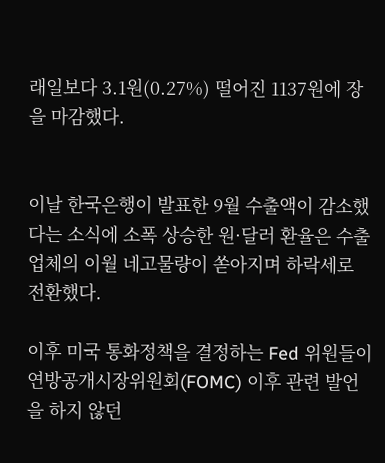래일보다 3.1원(0.27%) 떨어진 1137원에 장을 마감했다.


이날 한국은행이 발표한 9월 수출액이 감소했다는 소식에 소폭 상승한 원·달러 환율은 수출업체의 이월 네고물량이 쏟아지며 하락세로 전환했다.

이후 미국 통화정책을 결정하는 Fed 위원들이 연방공개시장위원회(FOMC) 이후 관련 발언을 하지 않던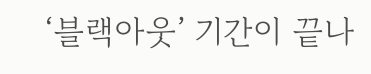‘블랙아웃’ 기간이 끝나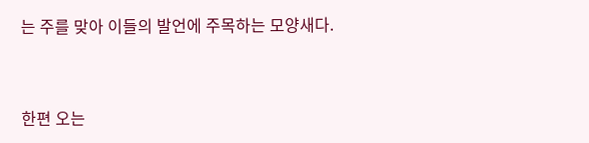는 주를 맞아 이들의 발언에 주목하는 모양새다.


한편 오는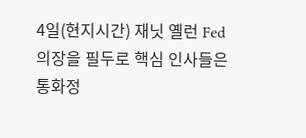4일(현지시간) 재닛 옐런 Fed 의장을 필두로 핵심 인사들은 통화정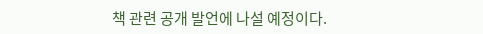책 관련 공개 발언에 나설 예정이다.